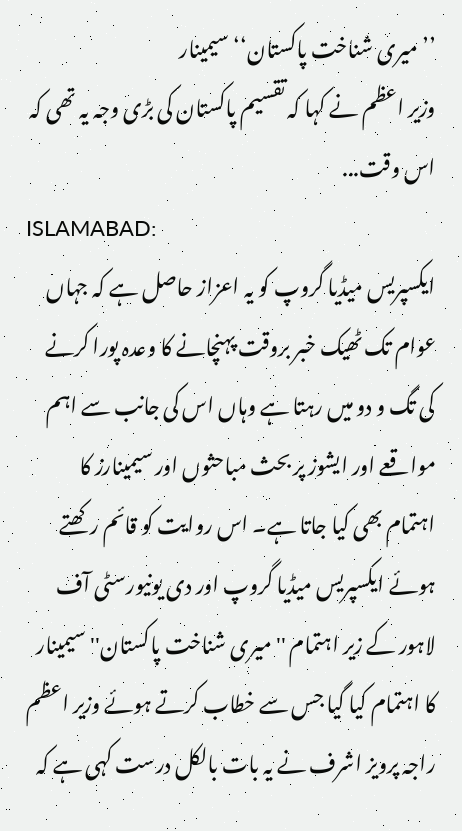’’میری شناخت پاکستان‘‘ سیمینار
وزیر اعظم نے کہا کہ تقسیم پاکستان کی بڑی وجہ یہ تھی کہ اس وقت...
ISLAMABAD:
ایکسپریس میڈیا گروپ کو یہ اعزاز حاصل ہے کہ جہاں عوام تک ٹھیک خبر بروقت پہنچانے کا وعدہ پورا کرنے کی تگ و دو میں رہتا ہے وہاں اس کی جانب سے اہم مواقعے اور ایشوز پر بحث مباحثوں اور سیمینارز کا اہتمام بھی کیا جاتا ہے۔ اس روایت کو قائم رکھتے ہوئے ایکسپریس میڈیا گروپ اور دی یونیورسٹی آف لاہور کے زیر اہتمام ''میری شناخت پاکستان'' سیمینار کا اہتمام کیا گیا جس سے خطاب کرتے ہوئے وزیر اعظم راجہ پرویز اشرف نے یہ بات بالکل درست کہی ہے کہ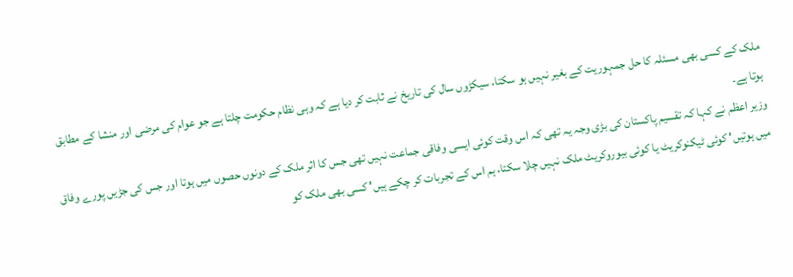ملک کے کسی بھی مسئلہ کا حل جمہوریت کے بغیر نہیں ہو سکتا، سیکڑوں سال کی تاریخ نے ثابت کر دیا ہے کہ وہی نظام حکومت چلتا ہے جو عوام کی مرضی اور منشا کے مطابق ہوتا ہے۔
وزیر اعظم نے کہا کہ تقسیم پاکستان کی بڑی وجہ یہ تھی کہ اس وقت کوئی ایسی وفاقی جماعت نہیں تھی جس کا اثر ملک کے دونوں حصوں میں ہوتا اور جس کی جڑیں پورے وفاق میں ہوتیں' کوئی ٹیکنوکریٹ یا کوئی بیوروکریٹ ملک نہیں چلا سکتا، ہم اس کے تجربات کر چکے ہیں' کسی بھی ملک کو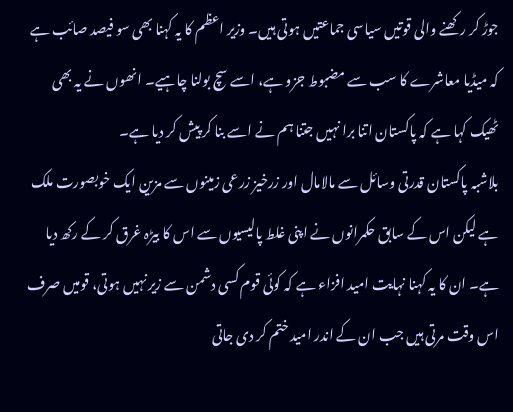جوڑ کر رکھنے والی قوتیں سیاسی جماعتیں ہوتی ہیں۔ وزیر اعظم کا یہ کہنا بھی سو فیصد صائب ہے کہ میڈیا معاشرے کا سب سے مضبوط جزو ہے، اسے سچ بولنا چاہیے۔ انھوں نے یہ بھی ٹھیک کہا ہے کہ پاکستان اتنا برا نہیں جتنا ہم نے اسے بنا کر پیش کر دیا ہے۔
بلاشبہ پاکستان قدرتی وسائل سے مالامال اور زرخیز زرعی زمینوں سے مزین ایک خوبصورت ملک ہے لیکن اس کے سابق حکمرانوں نے اپنی غلط پالیسیوں سے اس کا بیڑہ غرق کر کے رکھ دیا ہے۔ ان کا یہ کہنا نہایت امید افزاء ہے کہ کوئی قوم کسی دشمن سے زیر نہیں ہوتی، قومیں صرف اس وقت مرتی ہیں جب ان کے اندر امید ختم کر دی جاتی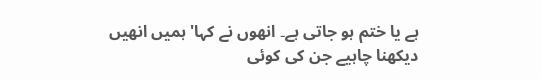ہے یا ختم ہو جاتی ہے۔ انھوں نے کہا' ہمیں انھیں دیکھنا چاہیے جن کی کوئی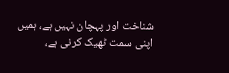شناخت اور پہچان نہیں ہے، ہمیں اپنی سمت ٹھیک کرنی ہے،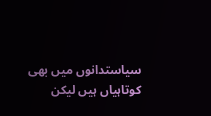سیاستدانوں میں بھی کوتاہیاں ہیں لیکن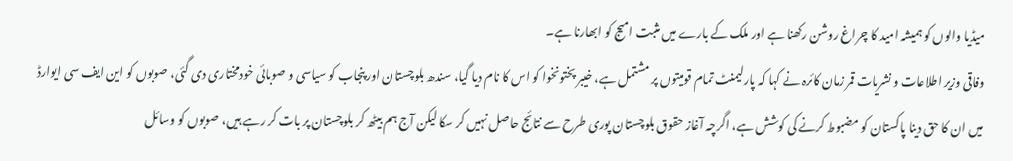میڈیا والوں کو ہمیشہ امید کا چراغ روشن رکھنا ہے اور ملک کے بارے میں مثبت امیج کو ابھارنا ہے۔
وفاقی وزیر اطلاعات و نشریات قمر زمان کائرہ نے کہا کہ پارلیمنٹ تمام قومیتوں پر مشتمل ہے، خیبر پختونخوا کو اس کا نام دیا گیا، سندھ بلوچستان اور پنجاب کو سیاسی و صوبائی خودمختاری دی گئی، صوبوں کو این ایف سی ایوارڈ میں ان کا حق دینا پاکستان کو مضبوط کرنے کی کوشش ہے، اگرچہ آغاز حقوق بلوچستان پوری طرح سے نتائج حاصل نہیں کر سکا لیکن آج ہم بیٹھ کر بلوچستان پر بات کر رہے ہیں، صوبوں کو وسائل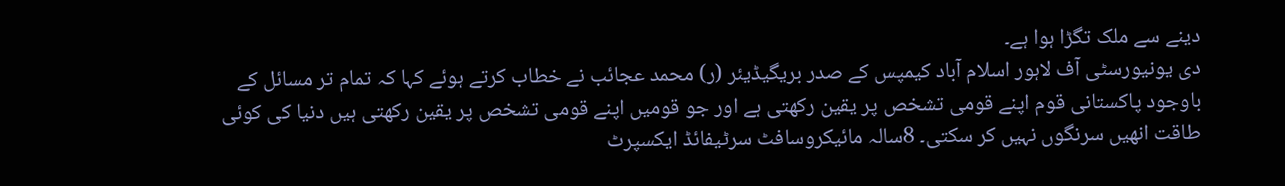دینے سے ملک تگڑا ہوا ہے۔
دی یونیورسٹی آف لاہور اسلام آباد کیمپس کے صدر بریگیڈیئر (ر) محمد عجائب نے خطاب کرتے ہوئے کہا کہ تمام تر مسائل کے باوجود پاکستانی قوم اپنے قومی تشخص پر یقین رکھتی ہے اور جو قومیں اپنے قومی تشخص پر یقین رکھتی ہیں دنیا کی کوئی طاقت انھیں سرنگوں نہیں کر سکتی۔ 8سالہ مائیکروسافٹ سرٹیفائڈ ایکسپرٹ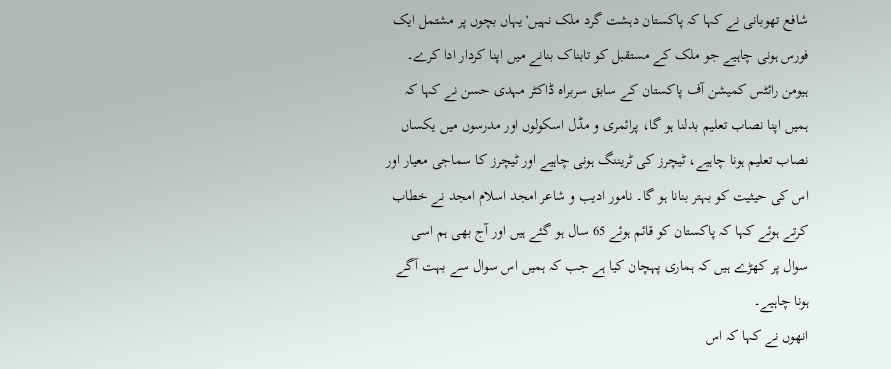شافع تھوبانی نے کہا کہ پاکستان دہشت گرد ملک نہیں' یہاں بچوں پر مشتمل ایک فورس ہونی چاہیے جو ملک کے مستقبل کو تابناک بنانے میں اپنا کردار ادا کرے۔
ہیومن رائٹس کمیشن آف پاکستان کے سابق سربراہ ڈاکٹر مہدی حسن نے کہا کہ ہمیں اپنا نصاب تعلیم بدلنا ہو گا، پرائمری و مڈل اسکولوں اور مدرسوں میں یکساں نصاب تعلیم ہونا چاہیے، ٹیچرز کی ٹریننگ ہونی چاہیے اور ٹیچرز کا سماجی معیار اور اس کی حیثیت کو بہتر بنانا ہو گا۔ نامور ادیب و شاعر امجد اسلام امجد نے خطاب کرتے ہوئے کہا کہ پاکستان کو قائم ہوئے 65 سال ہو گئے ہیں اور آج بھی ہم اسی سوال پر کھڑے ہیں کہ ہماری پہچان کیا ہے جب کہ ہمیں اس سوال سے بہت آگے ہونا چاہیے۔
انھوں نے کہا کہ اس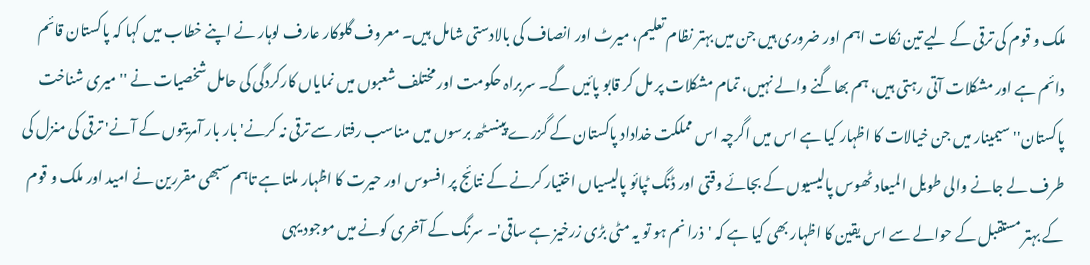ملک و قوم کی ترقی کے لیے تین نکات اہم اور ضروری ہیں جن میں بہتر نظام تعلیم، میرٹ اور انصاف کی بالادستی شامل ہیں۔ معروف گلوکار عارف لوہار نے اپنے خطاب میں کہا کہ پاکستان قائم دائم ہے اور مشکلات آتی رہتی ہیں، ہم بھاگنے والے نہیں، تمام مشکلات پر مل کر قابو پائیں گے۔ سربراہ حکومت اور مختلف شعبوں میں نمایاں کارکردگی کی حامل شخصیات نے ''میری شناخت پاکستان'' سیمینار میں جن خیالات کا اظہار کیا ہے اس میں اگرچہ اس مملکت خداداد پاکستان کے گزرے پینسٹھ برسوں میں مناسب رفتار سے ترقی نہ کرنے' بار بار آمریتوں کے آنے' ترقی کی منزل کی طرف لے جانے والی طویل المیعاد ٹھوس پالیسیوں کے بجائے وقتی اور ڈنگ ٹپائو پالیسیاں اختیار کرنے کے نتائج پر افسوس اور حیرت کا اظہار ملتا ہے تاہم سبھی مقررین نے امید اور ملک و قوم کے بہتر مستقبل کے حوالے سے اس یقین کا اظہار بھی کیا ہے کہ 'ذرا نم ہو تو یہ مٹی بڑی زرخیز ہے ساقی'۔ سرنگ کے آخری کونے میں موجود یہی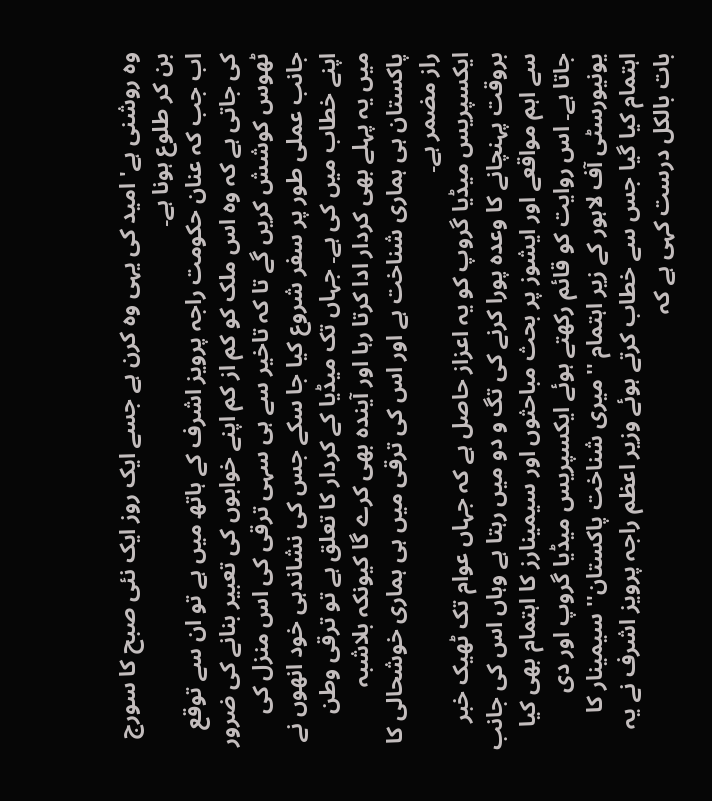وہ روشنی ہے' امید کی یہی وہ کرن ہے جسے ایک روز ایک نئی صبح کا سورج بن کر طلوع ہونا ہے۔
اب جب کہ عنان حکومت راجہ پرویز اشرف کے ہاتھ میں ہے تو ان سے توقع کی جاتی ہے کہ وہ اس ملک کو کم از کم اپنے خوابوں کی تعبیر بنانے کی ضرور ٹھوس کوشش کریں گے تا کہ تاخیر سے ہی سہی ترقی کی اس منزل کی جانب عملی طور پر سفر شروع کیا جا سکے جس کی نشاندہی خود انھوں نے اپنے خطاب میں کی ہے۔ جہاں تک میڈیا کے کردار کا تعلق ہے تو ترقی وطن میں یہ پہلے بھی کردار ادا کرتا رہا اور آیندہ بھی کرے گا کیونکہ بلاشبہ پاکستان ہی ہماری شناخت ہے اور اس کی ترقی میں ہی ہماری خوشحالی کا راز مضمر ہے۔
ایکسپریس میڈیا گروپ کو یہ اعزاز حاصل ہے کہ جہاں عوام تک ٹھیک خبر بروقت پہنچانے کا وعدہ پورا کرنے کی تگ و دو میں رہتا ہے وہاں اس کی جانب سے اہم مواقعے اور ایشوز پر بحث مباحثوں اور سیمینارز کا اہتمام بھی کیا جاتا ہے۔ اس روایت کو قائم رکھتے ہوئے ایکسپریس میڈیا گروپ اور دی یونیورسٹی آف لاہور کے زیر اہتمام ''میری شناخت پاکستان'' سیمینار کا اہتمام کیا گیا جس سے خطاب کرتے ہوئے وزیر اعظم راجہ پرویز اشرف نے یہ بات بالکل درست کہی ہے کہ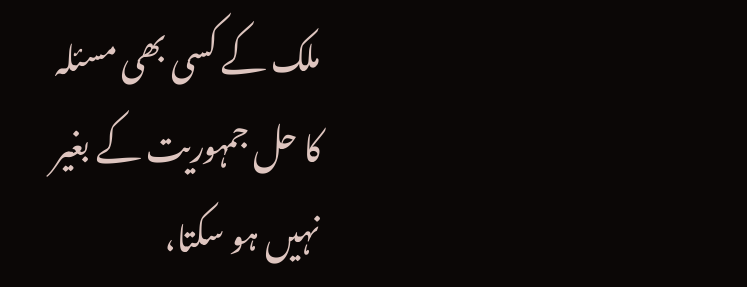ملک کے کسی بھی مسئلہ کا حل جمہوریت کے بغیر نہیں ہو سکتا،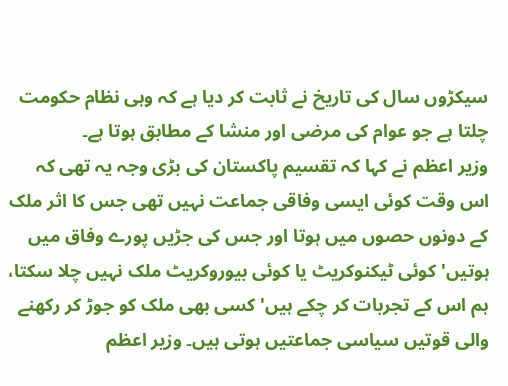سیکڑوں سال کی تاریخ نے ثابت کر دیا ہے کہ وہی نظام حکومت چلتا ہے جو عوام کی مرضی اور منشا کے مطابق ہوتا ہے۔
وزیر اعظم نے کہا کہ تقسیم پاکستان کی بڑی وجہ یہ تھی کہ اس وقت کوئی ایسی وفاقی جماعت نہیں تھی جس کا اثر ملک کے دونوں حصوں میں ہوتا اور جس کی جڑیں پورے وفاق میں ہوتیں' کوئی ٹیکنوکریٹ یا کوئی بیوروکریٹ ملک نہیں چلا سکتا، ہم اس کے تجربات کر چکے ہیں' کسی بھی ملک کو جوڑ کر رکھنے والی قوتیں سیاسی جماعتیں ہوتی ہیں۔ وزیر اعظم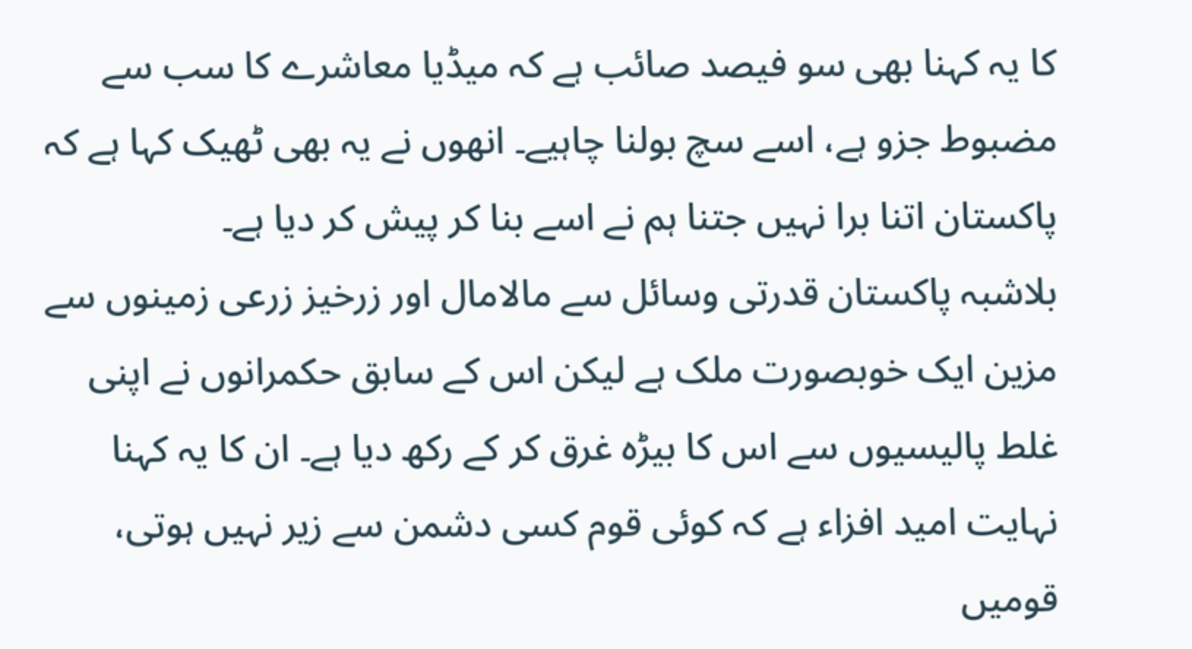کا یہ کہنا بھی سو فیصد صائب ہے کہ میڈیا معاشرے کا سب سے مضبوط جزو ہے، اسے سچ بولنا چاہیے۔ انھوں نے یہ بھی ٹھیک کہا ہے کہ پاکستان اتنا برا نہیں جتنا ہم نے اسے بنا کر پیش کر دیا ہے۔
بلاشبہ پاکستان قدرتی وسائل سے مالامال اور زرخیز زرعی زمینوں سے مزین ایک خوبصورت ملک ہے لیکن اس کے سابق حکمرانوں نے اپنی غلط پالیسیوں سے اس کا بیڑہ غرق کر کے رکھ دیا ہے۔ ان کا یہ کہنا نہایت امید افزاء ہے کہ کوئی قوم کسی دشمن سے زیر نہیں ہوتی، قومیں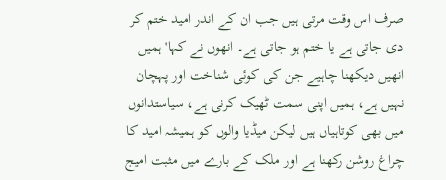صرف اس وقت مرتی ہیں جب ان کے اندر امید ختم کر دی جاتی ہے یا ختم ہو جاتی ہے۔ انھوں نے کہا' ہمیں انھیں دیکھنا چاہیے جن کی کوئی شناخت اور پہچان نہیں ہے، ہمیں اپنی سمت ٹھیک کرنی ہے، سیاستدانوں میں بھی کوتاہیاں ہیں لیکن میڈیا والوں کو ہمیشہ امید کا چراغ روشن رکھنا ہے اور ملک کے بارے میں مثبت امیج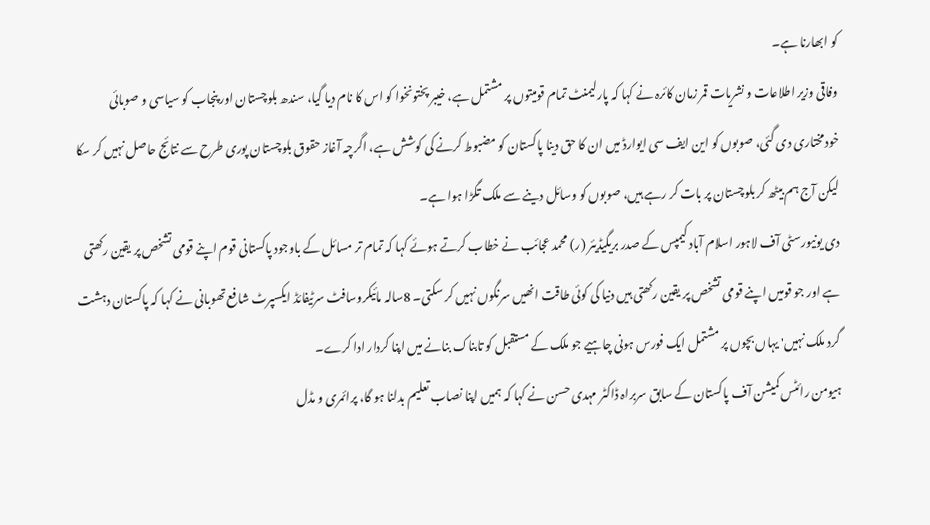کو ابھارنا ہے۔
وفاقی وزیر اطلاعات و نشریات قمر زمان کائرہ نے کہا کہ پارلیمنٹ تمام قومیتوں پر مشتمل ہے، خیبر پختونخوا کو اس کا نام دیا گیا، سندھ بلوچستان اور پنجاب کو سیاسی و صوبائی خودمختاری دی گئی، صوبوں کو این ایف سی ایوارڈ میں ان کا حق دینا پاکستان کو مضبوط کرنے کی کوشش ہے، اگرچہ آغاز حقوق بلوچستان پوری طرح سے نتائج حاصل نہیں کر سکا لیکن آج ہم بیٹھ کر بلوچستان پر بات کر رہے ہیں، صوبوں کو وسائل دینے سے ملک تگڑا ہوا ہے۔
دی یونیورسٹی آف لاہور اسلام آباد کیمپس کے صدر بریگیڈیئر (ر) محمد عجائب نے خطاب کرتے ہوئے کہا کہ تمام تر مسائل کے باوجود پاکستانی قوم اپنے قومی تشخص پر یقین رکھتی ہے اور جو قومیں اپنے قومی تشخص پر یقین رکھتی ہیں دنیا کی کوئی طاقت انھیں سرنگوں نہیں کر سکتی۔ 8سالہ مائیکروسافٹ سرٹیفائڈ ایکسپرٹ شافع تھوبانی نے کہا کہ پاکستان دہشت گرد ملک نہیں' یہاں بچوں پر مشتمل ایک فورس ہونی چاہیے جو ملک کے مستقبل کو تابناک بنانے میں اپنا کردار ادا کرے۔
ہیومن رائٹس کمیشن آف پاکستان کے سابق سربراہ ڈاکٹر مہدی حسن نے کہا کہ ہمیں اپنا نصاب تعلیم بدلنا ہو گا، پرائمری و مڈل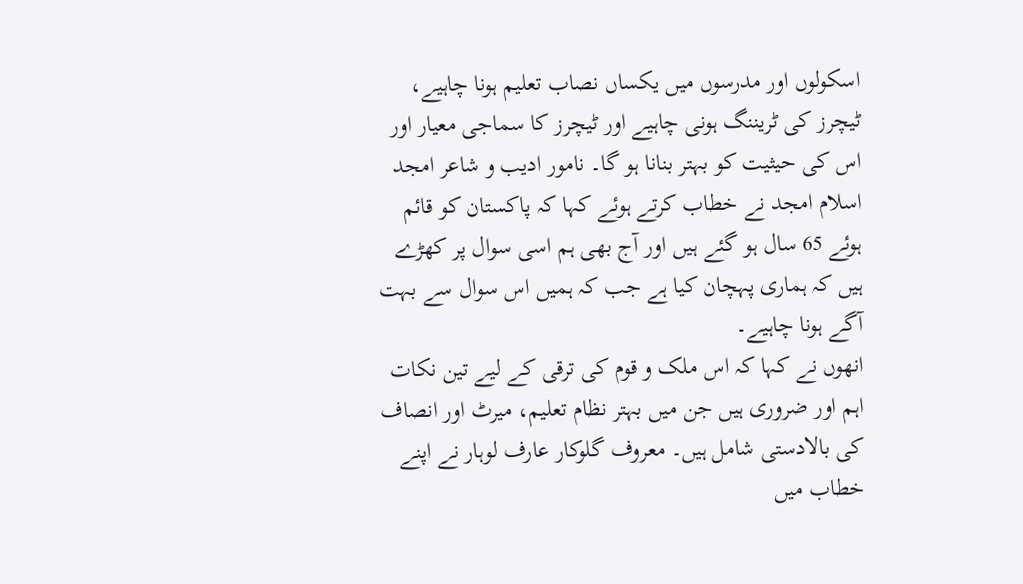اسکولوں اور مدرسوں میں یکساں نصاب تعلیم ہونا چاہیے، ٹیچرز کی ٹریننگ ہونی چاہیے اور ٹیچرز کا سماجی معیار اور اس کی حیثیت کو بہتر بنانا ہو گا۔ نامور ادیب و شاعر امجد اسلام امجد نے خطاب کرتے ہوئے کہا کہ پاکستان کو قائم ہوئے 65 سال ہو گئے ہیں اور آج بھی ہم اسی سوال پر کھڑے ہیں کہ ہماری پہچان کیا ہے جب کہ ہمیں اس سوال سے بہت آگے ہونا چاہیے۔
انھوں نے کہا کہ اس ملک و قوم کی ترقی کے لیے تین نکات اہم اور ضروری ہیں جن میں بہتر نظام تعلیم، میرٹ اور انصاف کی بالادستی شامل ہیں۔ معروف گلوکار عارف لوہار نے اپنے خطاب میں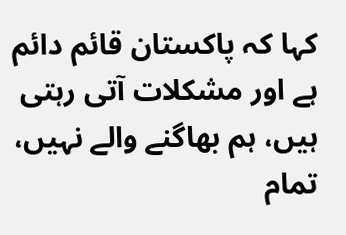کہا کہ پاکستان قائم دائم ہے اور مشکلات آتی رہتی ہیں، ہم بھاگنے والے نہیں، تمام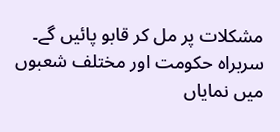مشکلات پر مل کر قابو پائیں گے۔ سربراہ حکومت اور مختلف شعبوں میں نمایاں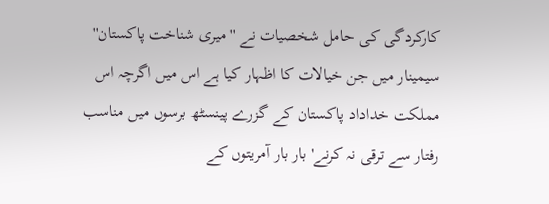کارکردگی کی حامل شخصیات نے ''میری شناخت پاکستان'' سیمینار میں جن خیالات کا اظہار کیا ہے اس میں اگرچہ اس مملکت خداداد پاکستان کے گزرے پینسٹھ برسوں میں مناسب رفتار سے ترقی نہ کرنے' بار بار آمریتوں کے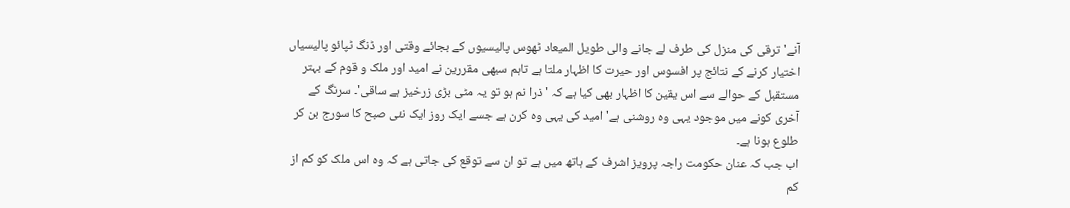آنے' ترقی کی منزل کی طرف لے جانے والی طویل المیعاد ٹھوس پالیسیوں کے بجائے وقتی اور ڈنگ ٹپائو پالیسیاں اختیار کرنے کے نتائج پر افسوس اور حیرت کا اظہار ملتا ہے تاہم سبھی مقررین نے امید اور ملک و قوم کے بہتر مستقبل کے حوالے سے اس یقین کا اظہار بھی کیا ہے کہ 'ذرا نم ہو تو یہ مٹی بڑی زرخیز ہے ساقی'۔ سرنگ کے آخری کونے میں موجود یہی وہ روشنی ہے' امید کی یہی وہ کرن ہے جسے ایک روز ایک نئی صبح کا سورج بن کر طلوع ہونا ہے۔
اب جب کہ عنان حکومت راجہ پرویز اشرف کے ہاتھ میں ہے تو ان سے توقع کی جاتی ہے کہ وہ اس ملک کو کم از کم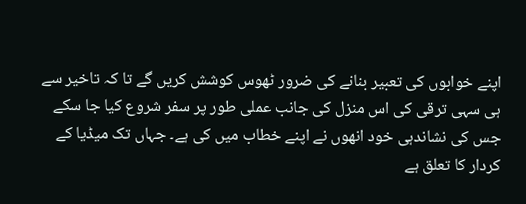اپنے خوابوں کی تعبیر بنانے کی ضرور ٹھوس کوشش کریں گے تا کہ تاخیر سے ہی سہی ترقی کی اس منزل کی جانب عملی طور پر سفر شروع کیا جا سکے جس کی نشاندہی خود انھوں نے اپنے خطاب میں کی ہے۔ جہاں تک میڈیا کے کردار کا تعلق ہے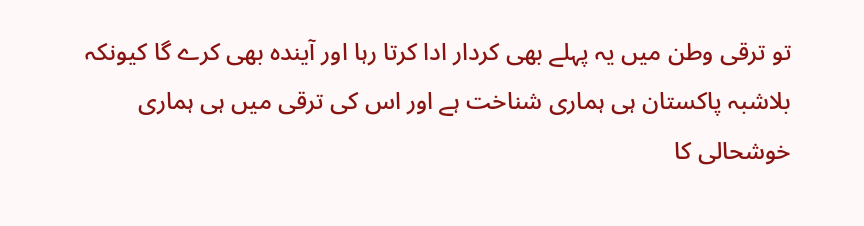تو ترقی وطن میں یہ پہلے بھی کردار ادا کرتا رہا اور آیندہ بھی کرے گا کیونکہ بلاشبہ پاکستان ہی ہماری شناخت ہے اور اس کی ترقی میں ہی ہماری خوشحالی کا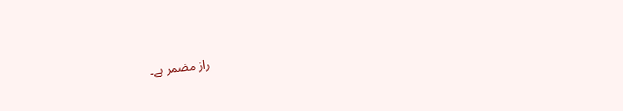راز مضمر ہے۔